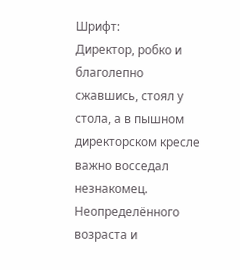Шрифт:
Директор, робко и благолепно сжавшись, стоял у стола, а в пышном директорском кресле важно восседал незнакомец. Неопределённого возраста и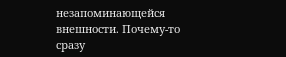незапоминающейся внешности. Почему-то сразу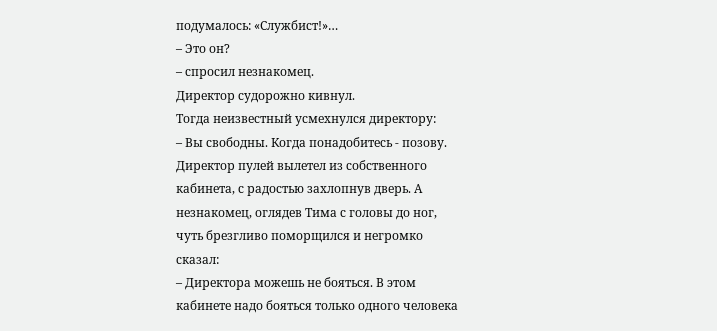подумалось: «Службист!»…
– Это он?
– спросил незнакомец.
Директор судорожно кивнул.
Тогда неизвестный усмехнулся директору:
– Вы свободны. Когда понадобитесь - позову.
Директор пулей вылетел из собственного кабинета, с радостью захлопнув дверь. А незнакомец, оглядев Тима с головы до ног, чуть брезгливо поморщился и негромко сказал:
– Директора можешь не бояться. В этом кабинете надо бояться только одного человека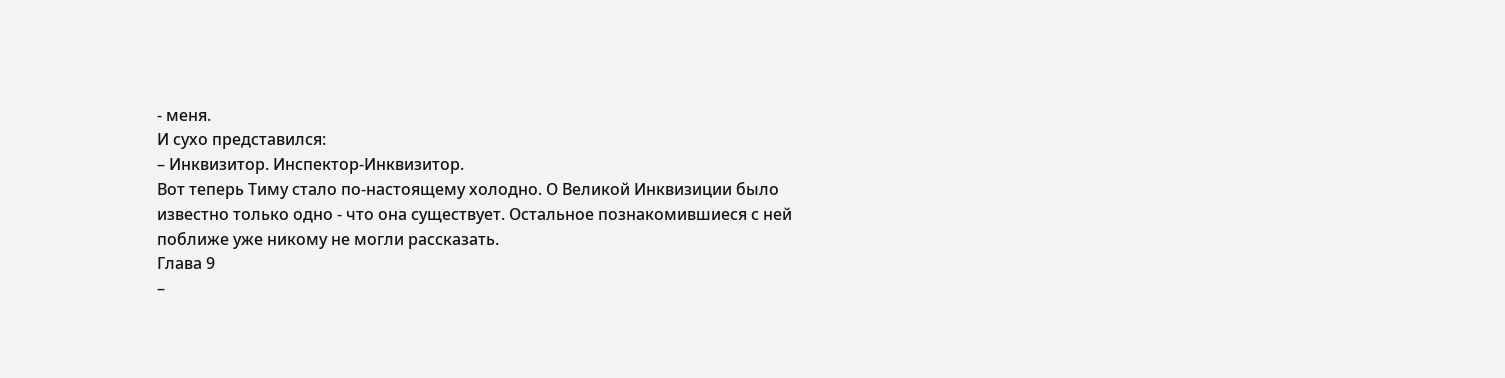- меня.
И сухо представился:
– Инквизитор. Инспектор-Инквизитор.
Вот теперь Тиму стало по-настоящему холодно. О Великой Инквизиции было известно только одно - что она существует. Остальное познакомившиеся с ней поближе уже никому не могли рассказать.
Глава 9
–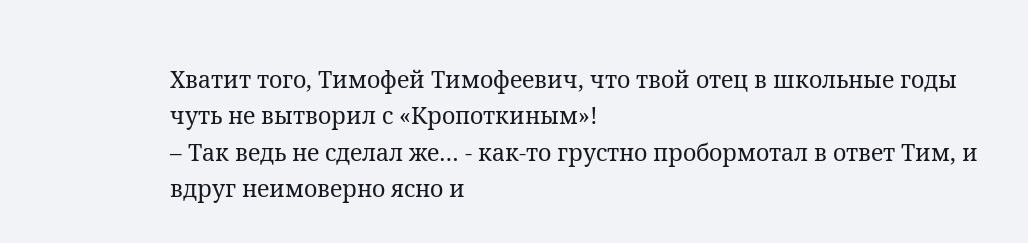Хватит того, Тимофей Тимофеевич, что твой отец в школьные годы чуть не вытворил с «Кропоткиным»!
– Так ведь не сделал же… - как-то грустно пробормотал в ответ Тим, и вдруг неимоверно ясно и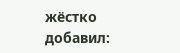жёстко добавил: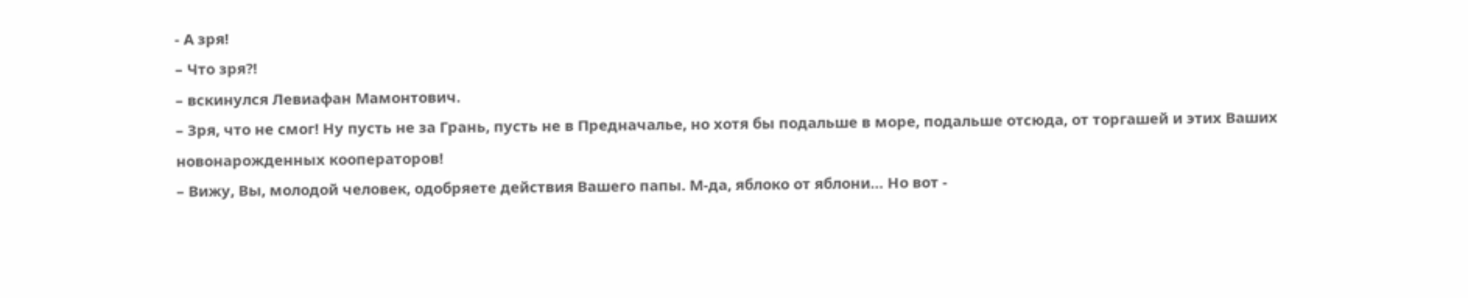- А зря!
– Что зря?!
– вскинулся Левиафан Мамонтович.
– Зря, что не смог! Ну пусть не за Грань, пусть не в Предначалье, но хотя бы подальше в море, подальше отсюда, от торгашей и этих Ваших новонарожденных кооператоров!
– Вижу, Вы, молодой человек, одобряете действия Вашего папы. М-да, яблоко от яблони… Но вот -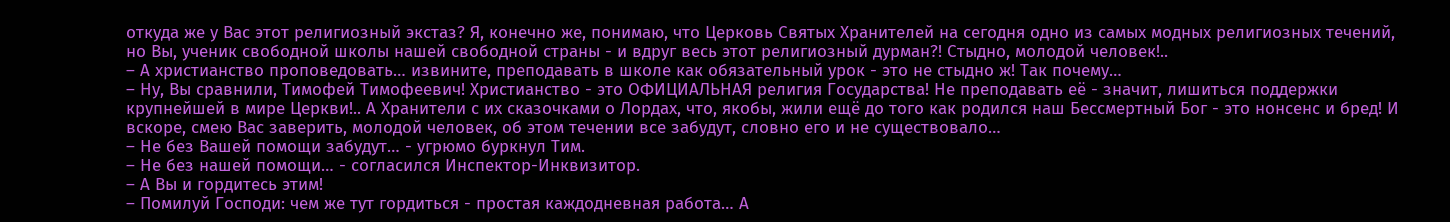откуда же у Вас этот религиозный экстаз? Я, конечно же, понимаю, что Церковь Святых Хранителей на сегодня одно из самых модных религиозных течений, но Вы, ученик свободной школы нашей свободной страны - и вдруг весь этот религиозный дурман?! Стыдно, молодой человек!..
– А христианство проповедовать… извините, преподавать в школе как обязательный урок - это не стыдно ж! Так почему…
– Ну, Вы сравнили, Тимофей Тимофеевич! Христианство - это ОФИЦИАЛЬНАЯ религия Государства! Не преподавать её - значит, лишиться поддержки крупнейшей в мире Церкви!.. А Хранители с их сказочками о Лордах, что, якобы, жили ещё до того как родился наш Бессмертный Бог - это нонсенс и бред! И вскоре, смею Вас заверить, молодой человек, об этом течении все забудут, словно его и не существовало…
– Не без Вашей помощи забудут… - угрюмо буркнул Тим.
– Не без нашей помощи… - согласился Инспектор-Инквизитор.
– А Вы и гордитесь этим!
– Помилуй Господи: чем же тут гордиться - простая каждодневная работа… А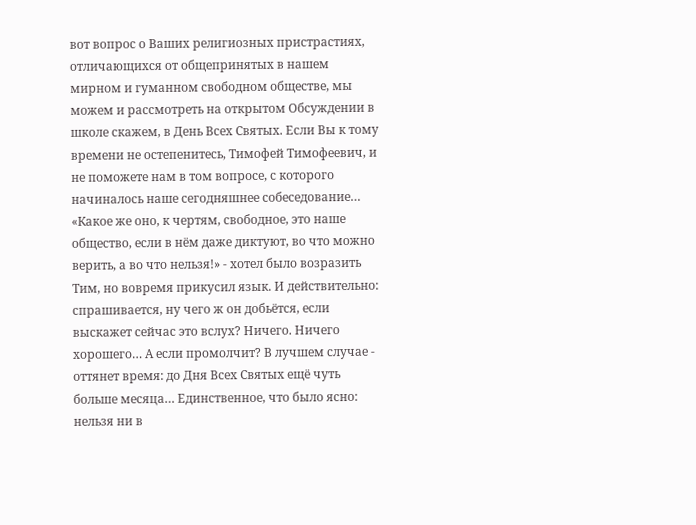вот вопрос о Ваших религиозных пристрастиях, отличающихся от общепринятых в нашем мирном и гуманном свободном обществе, мы можем и рассмотреть на открытом Обсуждении в школе скажем, в День Всех Святых. Если Вы к тому времени не остепенитесь, Тимофей Тимофеевич, и не поможете нам в том вопросе, с которого начиналось наше сегодняшнее собеседование…
«Какое же оно, к чертям, свободное, это наше общество, если в нём даже диктуют, во что можно верить, а во что нельзя!» - хотел было возразить Тим, но вовремя прикусил язык. И действительно: спрашивается, ну чего ж он добьётся, если выскажет сейчас это вслух? Ничего. Ничего хорошего… А если промолчит? В лучшем случае - оттянет время: до Дня Всех Святых ещё чуть больше месяца… Единственное, что было ясно: нельзя ни в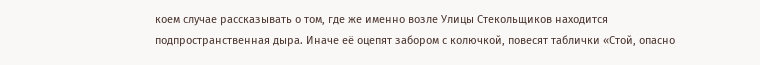коем случае рассказывать о том, где же именно возле Улицы Стекольщиков находится подпространственная дыра. Иначе её оцепят забором с колючкой, повесят таблички «Стой, опасно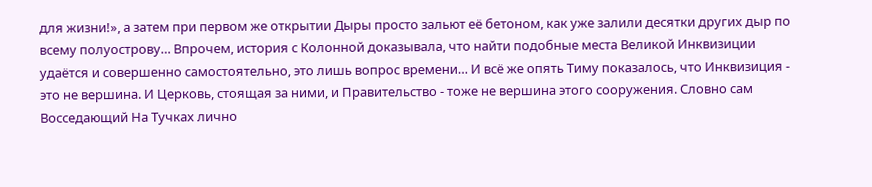для жизни!», а затем при первом же открытии Дыры просто зальют её бетоном, как уже залили десятки других дыр по всему полуострову… Впрочем, история с Колонной доказывала, что найти подобные места Великой Инквизиции удаётся и совершенно самостоятельно, это лишь вопрос времени… И всё же опять Тиму показалось, что Инквизиция - это не вершина. И Церковь, стоящая за ними, и Правительство - тоже не вершина этого сооружения. Словно сам Восседающий На Тучках лично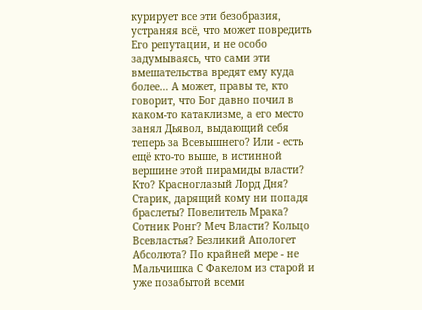курирует все эти безобразия, устраняя всё, что может повредить Его репутации, и не особо задумываясь, что сами эти вмешательства вредят ему куда более… А может, правы те, кто говорит, что Бог давно почил в каком-то катаклизме, а его место занял Дьявол, выдающий себя теперь за Всевышнего? Или - есть ещё кто-то выше, в истинной вершине этой пирамиды власти? Кто? Красноглазый Лорд Дня? Старик, дарящий кому ни попадя браслеты? Повелитель Мрака? Сотник Ронг? Меч Власти? Кольцо Всевластья? Безликий Апологет Абсолюта? По крайней мере - не Мальчишка С Факелом из старой и уже позабытой всеми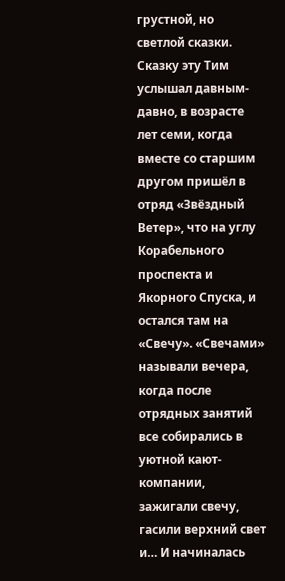грустной, но светлой сказки.
Сказку эту Тим услышал давным-давно, в возрасте лет семи, когда вместе со старшим другом пришёл в отряд «Звёздный Ветер», что на углу Корабельного проспекта и Якорного Спуска, и остался там на «Свечу». «Свечами» называли вечера, когда после отрядных занятий все собирались в уютной кают-компании, зажигали свечу, гасили верхний свет и… И начиналась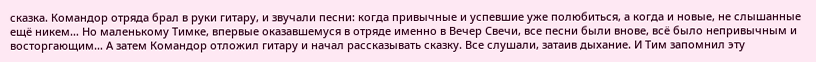сказка. Командор отряда брал в руки гитару, и звучали песни: когда привычные и успевшие уже полюбиться, а когда и новые, не слышанные ещё никем… Но маленькому Тимке, впервые оказавшемуся в отряде именно в Вечер Свечи, все песни были внове, всё было непривычным и восторгающим… А затем Командор отложил гитару и начал рассказывать сказку. Все слушали, затаив дыхание. И Тим запомнил эту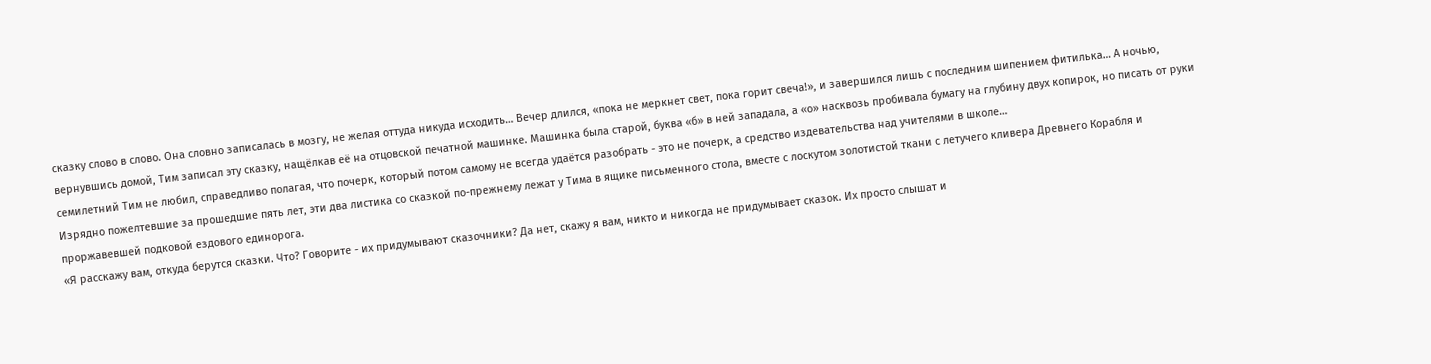сказку слово в слово. Она словно записалась в мозгу, не желая оттуда никуда исходить… Вечер длился, «пока не меркнет свет, пока горит свеча!», и завершился лишь с последним шипением фитилька… А ночью, вернувшись домой, Тим записал эту сказку, нащёлкав её на отцовской печатной машинке. Машинка была старой, буква «б» в ней западала, а «о» насквозь пробивала бумагу на глубину двух копирок, но писать от руки семилетний Тим не любил, справедливо полагая, что почерк, который потом самому не всегда удаётся разобрать - это не почерк, а средство издевательства над учителями в школе…
Изрядно пожелтевшие за прошедшие пять лет, эти два листика со сказкой по-прежнему лежат у Тима в ящике письменного стола, вместе с лоскутом золотистой ткани с летучего кливера Древнего Корабля и проржавевшей подковой ездового единорога.
«Я расскажу вам, откуда берутся сказки. Что? Говорите - их придумывают сказочники? Да нет, скажу я вам, никто и никогда не придумывает сказок. Их просто слышат и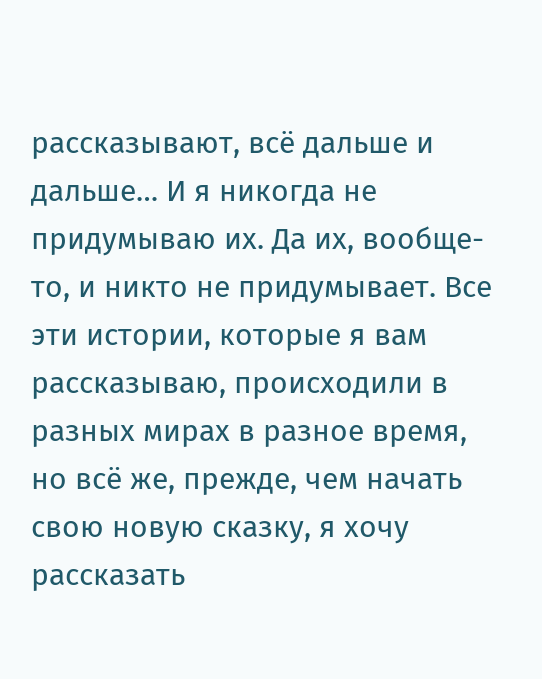рассказывают, всё дальше и дальше… И я никогда не придумываю их. Да их, вообще-то, и никто не придумывает. Все эти истории, которые я вам рассказываю, происходили в разных мирах в разное время, но всё же, прежде, чем начать свою новую сказку, я хочу рассказать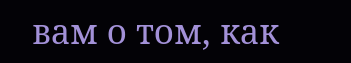вам о том, как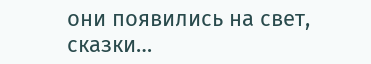они появились на свет, сказки…